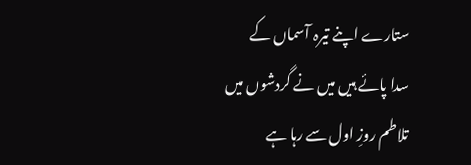ستارے اپنے تیرہ آسماں کے
سدا پائے ہیں میں نے گردشوں میں
تلاطم روزِ اول سے رہا ہے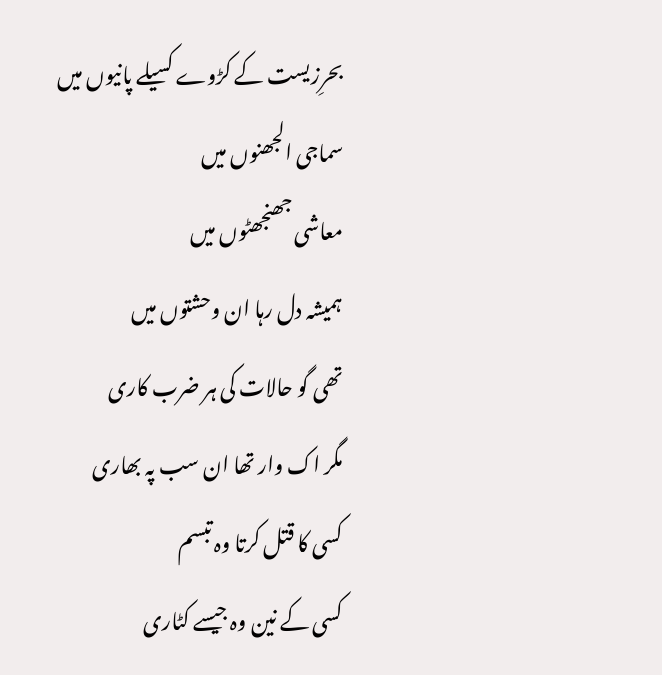بحرِزیست کے کڑوے کسیلے پانیوں میں
سماجی الجھنوں میں
معاشی جھنجھٹوں میں
ہمیشہ دل رہا ان وحشتوں میں
تھی گو حالات کی ہر ضرب کاری
مگر اک وار تھا ان سب پہ بھاری
کسی کا قتل کرتا وہ تبسم
کسی کے نین وہ جیسے کٹاری